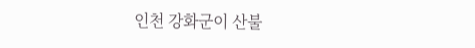인천 강화군이 산불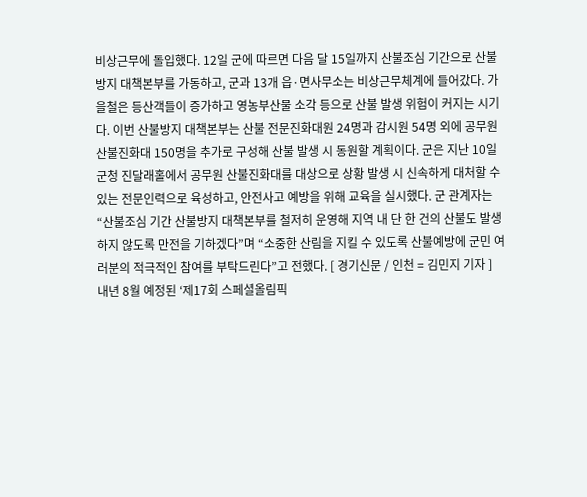비상근무에 돌입했다. 12일 군에 따르면 다음 달 15일까지 산불조심 기간으로 산불방지 대책본부를 가동하고, 군과 13개 읍·면사무소는 비상근무체계에 들어갔다. 가을철은 등산객들이 증가하고 영농부산물 소각 등으로 산불 발생 위험이 커지는 시기다. 이번 산불방지 대책본부는 산불 전문진화대원 24명과 감시원 54명 외에 공무원 산불진화대 150명을 추가로 구성해 산불 발생 시 동원할 계획이다. 군은 지난 10일 군청 진달래홀에서 공무원 산불진화대를 대상으로 상황 발생 시 신속하게 대처할 수 있는 전문인력으로 육성하고, 안전사고 예방을 위해 교육을 실시했다. 군 관계자는 “산불조심 기간 산불방지 대책본부를 철저히 운영해 지역 내 단 한 건의 산불도 발생하지 않도록 만전을 기하겠다”며 “소중한 산림을 지킬 수 있도록 산불예방에 군민 여러분의 적극적인 참여를 부탁드린다”고 전했다. [ 경기신문 / 인천 = 김민지 기자 ]
내년 8월 예정된 ‘제17회 스페셜올림픽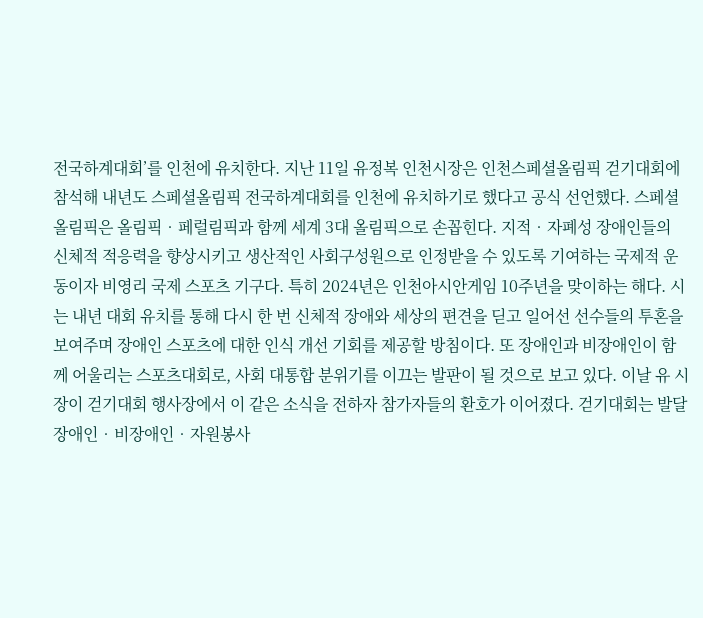전국하계대회’를 인천에 유치한다. 지난 11일 유정복 인천시장은 인천스페셜올림픽 걷기대회에 참석해 내년도 스페셜올림픽 전국하계대회를 인천에 유치하기로 했다고 공식 선언했다. 스페셜올림픽은 올림픽‧페럴림픽과 함께 세계 3대 올림픽으로 손꼽힌다. 지적‧자폐성 장애인들의 신체적 적응력을 향상시키고 생산적인 사회구성원으로 인정받을 수 있도록 기여하는 국제적 운동이자 비영리 국제 스포츠 기구다. 특히 2024년은 인천아시안게임 10주년을 맞이하는 해다. 시는 내년 대회 유치를 통해 다시 한 번 신체적 장애와 세상의 편견을 딛고 일어선 선수들의 투혼을 보여주며 장애인 스포츠에 대한 인식 개선 기회를 제공할 방침이다. 또 장애인과 비장애인이 함께 어울리는 스포츠대회로, 사회 대통합 분위기를 이끄는 발판이 될 것으로 보고 있다. 이날 유 시장이 걷기대회 행사장에서 이 같은 소식을 전하자 참가자들의 환호가 이어졌다. 걷기대회는 발달장애인‧비장애인‧자원봉사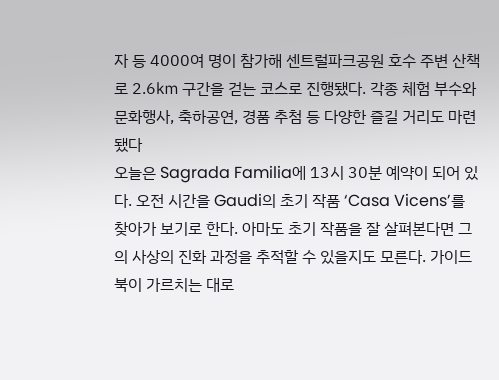자 등 4000여 명이 참가해 센트럴파크공원 호수 주변 산책로 2.6㎞ 구간을 걷는 코스로 진행됐다. 각종 체험 부수와 문화행사, 축하공연, 경품 추첨 등 다양한 즐길 거리도 마련됐다
오늘은 Sagrada Familia에 13시 30분 예약이 되어 있다. 오전 시간을 Gaudi의 초기 작품 ‘Casa Vicens’를 찾아가 보기로 한다. 아마도 초기 작품을 잘 살펴본다면 그의 사상의 진화 과정을 추적할 수 있을지도 모른다. 가이드북이 가르치는 대로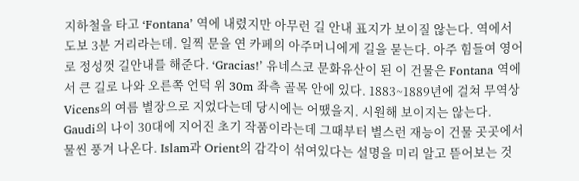지하철을 타고 ‘Fontana’ 역에 내렸지만 아무런 길 안내 표지가 보이질 않는다. 역에서 도보 3분 거리라는데. 일찍 문을 연 카페의 아주머니에게 길을 묻는다. 아주 힘들여 영어로 정성껏 길안내를 해준다. ‘Gracias!’ 유네스코 문화유산이 된 이 건물은 Fontana 역에서 큰 길로 나와 오른쪽 언덕 위 30m 좌측 골목 안에 있다. 1883~1889년에 걸쳐 무역상 Vicens의 여름 별장으로 지었다는데 당시에는 어땠을지. 시원해 보이지는 않는다. Gaudi의 나이 30대에 지어진 초기 작품이라는데 그때부터 별스런 재능이 건물 곳곳에서 물씬 풍겨 나온다. Islam과 Orient의 감각이 섞여있다는 설명을 미리 알고 뜯어보는 것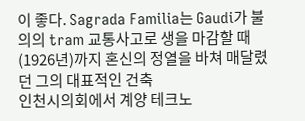이 좋다. Sagrada Familia는 Gaudi가 불의의 tram 교통사고로 생을 마감할 때(1926년)까지 혼신의 정열을 바쳐 매달렸던 그의 대표적인 건축
인천시의회에서 계양 테크노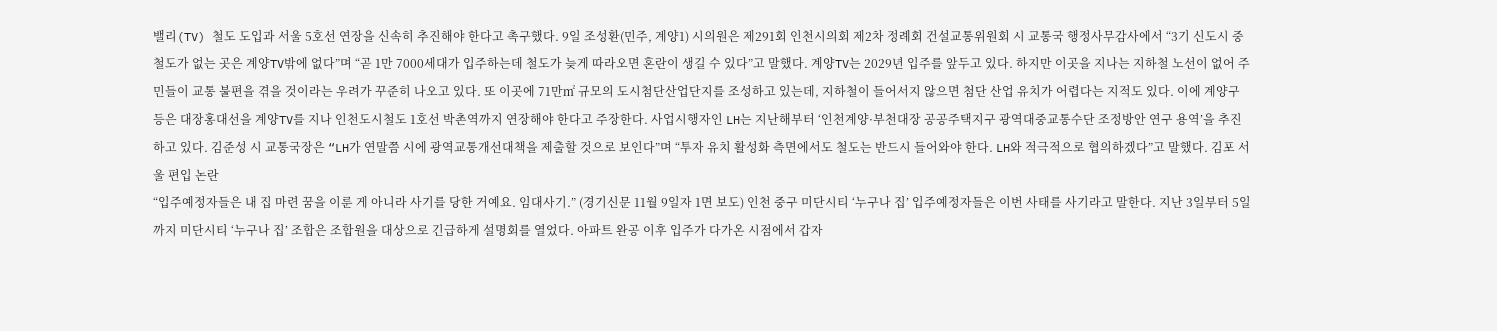밸리(TV) 철도 도입과 서울 5호선 연장을 신속히 추진해야 한다고 촉구했다. 9일 조성환(민주, 계양1) 시의원은 제291회 인천시의회 제2차 정례회 건설교통위원회 시 교통국 행정사무감사에서 “3기 신도시 중 철도가 없는 곳은 계양TV밖에 없다”며 “곧 1만 7000세대가 입주하는데 철도가 늦게 따라오면 혼란이 생길 수 있다”고 말했다. 계양TV는 2029년 입주를 앞두고 있다. 하지만 이곳을 지나는 지하철 노선이 없어 주민들이 교통 불편을 겪을 것이라는 우려가 꾸준히 나오고 있다. 또 이곳에 71만㎡ 규모의 도시첨단산업단지를 조성하고 있는데, 지하철이 들어서지 않으면 첨단 산업 유치가 어렵다는 지적도 있다. 이에 계양구 등은 대장홍대선을 계양TV를 지나 인천도시철도 1호선 박촌역까지 연장해야 한다고 주장한다. 사업시행자인 LH는 지난해부터 ‘인천계양·부천대장 공공주택지구 광역대중교통수단 조정방안 연구 용역’을 추진하고 있다. 김준성 시 교통국장은 “LH가 연말쯤 시에 광역교통개선대책을 제출할 것으로 보인다”며 “투자 유치 활성화 측면에서도 철도는 반드시 들어와야 한다. LH와 적극적으로 협의하겠다”고 말했다. 김포 서울 편입 논란
“입주예정자들은 내 집 마련 꿈을 이룬 게 아니라 사기를 당한 거예요. 임대사기.” (경기신문 11월 9일자 1면 보도) 인천 중구 미단시티 ‘누구나 집’ 입주예정자들은 이번 사태를 사기라고 말한다. 지난 3일부터 5일까지 미단시티 ‘누구나 집’ 조합은 조합원을 대상으로 긴급하게 설명회를 열었다. 아파트 완공 이후 입주가 다가온 시점에서 갑자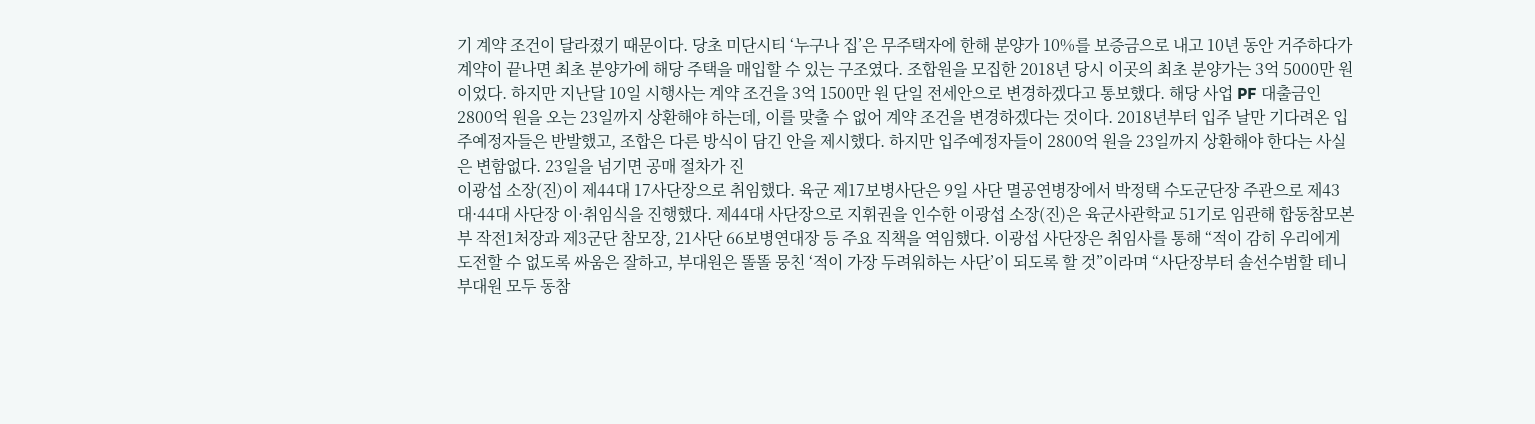기 계약 조건이 달라졌기 때문이다. 당초 미단시티 ‘누구나 집’은 무주택자에 한해 분양가 10%를 보증금으로 내고 10년 동안 거주하다가 계약이 끝나면 최초 분양가에 해당 주택을 매입할 수 있는 구조였다. 조합원을 모집한 2018년 당시 이곳의 최초 분양가는 3억 5000만 원이었다. 하지만 지난달 10일 시행사는 계약 조건을 3억 1500만 원 단일 전세안으로 변경하겠다고 통보했다. 해당 사업 PF 대출금인 2800억 원을 오는 23일까지 상환해야 하는데, 이를 맞출 수 없어 계약 조건을 변경하겠다는 것이다. 2018년부터 입주 날만 기다려온 입주예정자들은 반발했고, 조합은 다른 방식이 담긴 안을 제시했다. 하지만 입주예정자들이 2800억 원을 23일까지 상환해야 한다는 사실은 변함없다. 23일을 넘기면 공매 절차가 진
이광섭 소장(진)이 제44대 17사단장으로 취임했다. 육군 제17보병사단은 9일 사단 멸공연병장에서 박정택 수도군단장 주관으로 제43대·44대 사단장 이·취임식을 진행했다. 제44대 사단장으로 지휘권을 인수한 이광섭 소장(진)은 육군사관학교 51기로 임관해 합동참모본부 작전1처장과 제3군단 참모장, 21사단 66보병연대장 등 주요 직책을 역임했다. 이광섭 사단장은 취임사를 통해 “적이 감히 우리에게 도전할 수 없도록 싸움은 잘하고, 부대원은 똘똘 뭉친 ‘적이 가장 두려워하는 사단’이 되도록 할 것”이라며 “사단장부터 솔선수범할 테니 부대원 모두 동참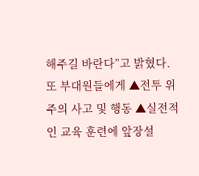해주길 바란다”고 밝혔다. 또 부대원들에게 ▲전투 위주의 사고 및 행동 ▲실전적인 교육 훈련에 앞장설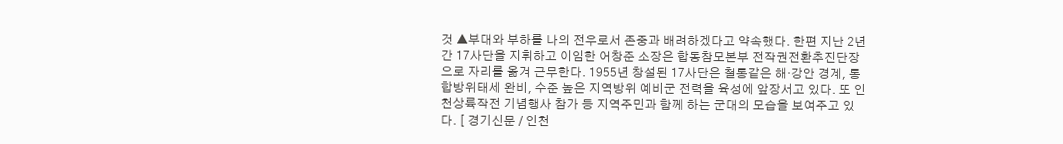것 ▲부대와 부하를 나의 전우로서 존중과 배려하겠다고 약속했다. 한편 지난 2년간 17사단을 지휘하고 이임한 어창준 소장은 합동참모본부 전작권전환추진단장으로 자리를 옮겨 근무한다. 1955년 창설된 17사단은 철통같은 해·강안 경계, 통합방위태세 완비, 수준 높은 지역방위 예비군 전력을 육성에 앞장서고 있다. 또 인천상륙작전 기념행사 참가 등 지역주민과 함께 하는 군대의 모습을 보여주고 있다. [ 경기신문 / 인천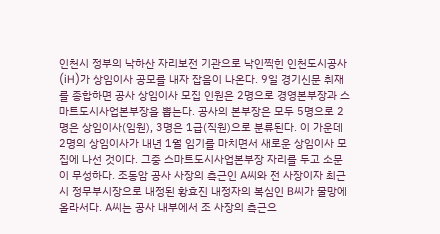인천시 정부의 낙하산 자리보전 기관으로 낙인찍힌 인천도시공사(iH)가 상임이사 공모를 내자 잡음이 나온다. 9일 경기신문 취재를 종합하면 공사 상임이사 모집 인원은 2명으로 경영본부장과 스마트도시사업본부장을 뽑는다. 공사의 본부장은 모두 5명으로 2명은 상임이사(임원), 3명은 1급(직원)으로 분류된다. 이 가운데 2명의 상임이사가 내년 1월 임기를 마치면서 새로운 상임이사 모집에 나선 것이다. 그중 스마트도시사업본부장 자리를 두고 소문이 무성하다. 조동암 공사 사장의 측근인 A씨와 전 사장이자 최근 시 정무부시장으로 내정된 황효진 내정자의 복심인 B씨가 물망에 올라서다. A씨는 공사 내부에서 조 사장의 측근으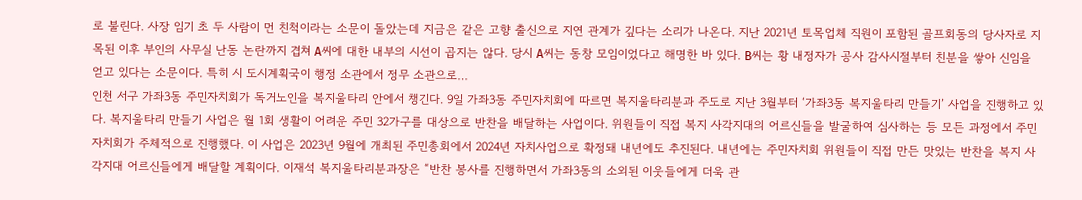로 불린다. 사장 임기 초 두 사람이 먼 친척이라는 소문이 돌았는데 지금은 같은 고향 출신으로 지연 관계가 깊다는 소리가 나온다. 지난 2021년 토목업체 직원이 포함된 골프회동의 당사자로 지목된 이후 부인의 사무실 난동 논란까지 겹쳐 A씨에 대한 내부의 시선이 곱지는 않다. 당시 A씨는 동창 모임이었다고 해명한 바 있다. B씨는 황 내정자가 공사 감사시절부터 친분을 쌓아 신임을 얻고 있다는 소문이다. 특히 시 도시계획국이 행정 소관에서 정무 소관으로…
인천 서구 가좌3동 주민자치회가 독거노인을 복지울타리 안에서 챙긴다. 9일 가좌3동 주민자치회에 따르면 복지울타리분과 주도로 지난 3월부터 ‘가좌3동 복지울타리 만들기’ 사업을 진행하고 있다. 복지울타리 만들기 사업은 월 1회 생활이 어려운 주민 32가구를 대상으로 반찬을 배달하는 사업이다. 위원들이 직접 복지 사각지대의 어르신들을 발굴하여 심사하는 등 모든 과정에서 주민자치회가 주체적으로 진행했다. 이 사업은 2023년 9월에 개최된 주민총회에서 2024년 자치사업으로 확정돼 내년에도 추진된다. 내년에는 주민자치회 위원들이 직접 만든 맛있는 반찬을 복지 사각지대 어르신들에게 배달할 계획이다. 이재석 복지울타리분과장은 “반찬 봉사를 진행하면서 가좌3동의 소외된 이웃들에게 더욱 관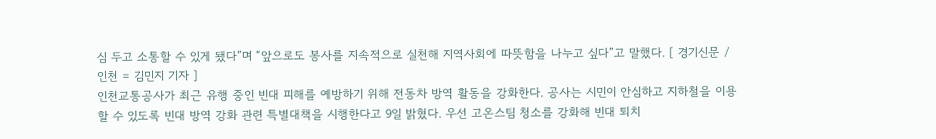심 두고 소통할 수 있게 됐다”며 “앞으로도 봉사를 지속적으로 실천해 지역사회에 따뜻함을 나누고 싶다”고 말했다. [ 경기신문 / 인천 = 김민지 기자 ]
인천교통공사가 최근 유행 중인 빈대 피해를 예방하기 위해 전동차 방역 활동을 강화한다. 공사는 시민이 안심하고 지하철을 이용할 수 있도록 빈대 방역 강화 관련 특별대책을 시행한다고 9일 밝혔다. 우선 고온스팀 청소를 강화해 빈대 퇴치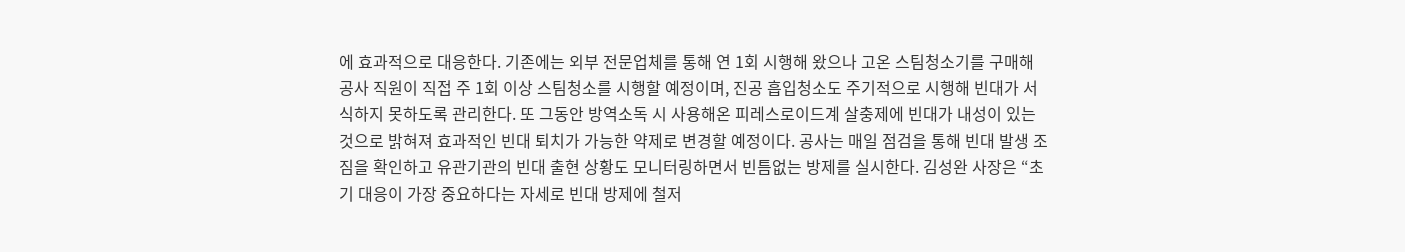에 효과적으로 대응한다. 기존에는 외부 전문업체를 통해 연 1회 시행해 왔으나 고온 스팀청소기를 구매해 공사 직원이 직접 주 1회 이상 스팀청소를 시행할 예정이며, 진공 흡입청소도 주기적으로 시행해 빈대가 서식하지 못하도록 관리한다. 또 그동안 방역소독 시 사용해온 피레스로이드계 살충제에 빈대가 내성이 있는 것으로 밝혀져 효과적인 빈대 퇴치가 가능한 약제로 변경할 예정이다. 공사는 매일 점검을 통해 빈대 발생 조짐을 확인하고 유관기관의 빈대 출현 상황도 모니터링하면서 빈틈없는 방제를 실시한다. 김성완 사장은 “초기 대응이 가장 중요하다는 자세로 빈대 방제에 철저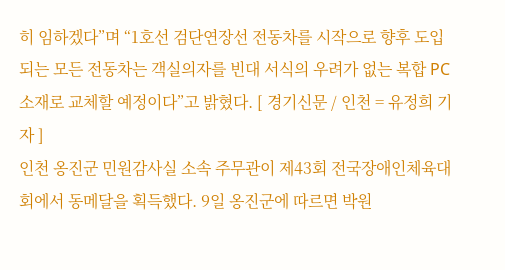히 임하겠다”며 “1호선 검단연장선 전동차를 시작으로 향후 도입되는 모든 전동차는 객실의자를 빈대 서식의 우려가 없는 복합 PC 소재로 교체할 예정이다”고 밝혔다. [ 경기신문 / 인천 = 유정희 기자 ]
인천 옹진군 민원감사실 소속 주무관이 제43회 전국장애인체육대회에서 동메달을 획득했다. 9일 옹진군에 따르면 박원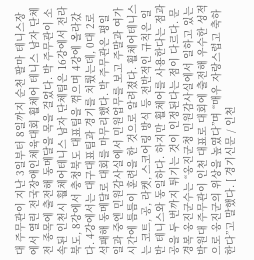대 주무관이 지난 3일부터 8일까지 순천 팔마 테니스장에서 열린 전국장애인체육대회 휠체어 테니스 남자 단체전 종목에 출전해 동메달을 목을 걸었다. 박 주무관이 소속된 인천시 훨체어테니스 남자 단체팀은 16강에서 전라북도, 8강에서 충청북도 대표팀을 꺾으며 4강에 올라갔다. 4강에서는 대구대표팀과 경기를 치뤘는데, 0대 2로 석패해 동메달로 대회를 마무리했다. 박 주무관은 평일 일과 중엔 민원감사실에서 민원업무를 보고 주말과 여가시간에 틈틈이 훈련을 한 것으로 알려졌다. 휠체어테니스는 코트, 공, 라켓, 스코어링 방식 등 전반적인 규칙은 일반 테니스와 동일하다. 하지만 휠체어를 사용한다는 점과 공을 두 번까지 튀기는 것이 인정된다는 점이 다르다. 문경복 옹진군수는 “옹진군청 민원감사실에서 일하고 있는 박원대 주무관이 인천 대표로 대회에 출전해 우수한 성적으로 옹진군의 위상을 높였다”며 “매우 자랑스럽고 축하한다”고 말했다. [ 경기신문 / 인천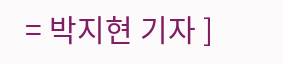= 박지현 기자 ]